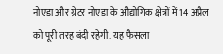नोएडा और ग्रेटर नोएडा के औद्योगिक क्षेत्रों में 14 अप्रैल को पूरी तरह बंदी रहेगी. यह फैसला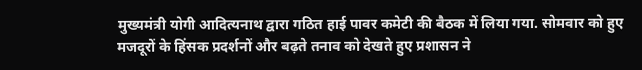मुख्यमंत्री योगी आदित्यनाथ द्वारा गठित हाई पावर कमेटी की बैठक में लिया गया. सोमवार को हुए मजदूरों के हिंसक प्रदर्शनों और बढ़ते तनाव को देखते हुए प्रशासन ने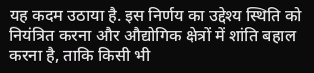यह कदम उठाया है. इस निर्णय का उद्देश्य स्थिति को नियंत्रित करना और औद्योगिक क्षेत्रों में शांति बहाल करना है, ताकि किसी भी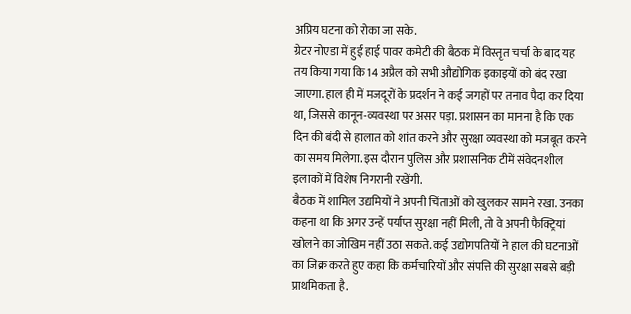अप्रिय घटना को रोका जा सके.
ग्रेटर नोएडा में हुई हाई पावर कमेटी की बैठक में विस्तृत चर्चा के बाद यह तय किया गया कि 14 अप्रैल को सभी औद्योगिक इकाइयों को बंद रखा जाएगा. हाल ही में मजदूरों के प्रदर्शन ने कई जगहों पर तनाव पैदा कर दिया था, जिससे कानून-व्यवस्था पर असर पड़ा. प्रशासन का मानना है कि एक दिन की बंदी से हालात को शांत करने और सुरक्षा व्यवस्था को मजबूत करने का समय मिलेगा. इस दौरान पुलिस और प्रशासनिक टीमें संवेदनशील इलाकों में विशेष निगरानी रखेंगी.
बैठक में शामिल उद्यमियों ने अपनी चिंताओं को खुलकर सामने रखा. उनका कहना था कि अगर उन्हें पर्याप्त सुरक्षा नहीं मिली, तो वे अपनी फैक्ट्रियां खोलने का जोखिम नहीं उठा सकते. कई उद्योगपतियों ने हाल की घटनाओं का जिक्र करते हुए कहा कि कर्मचारियों और संपत्ति की सुरक्षा सबसे बड़ी प्राथमिकता है.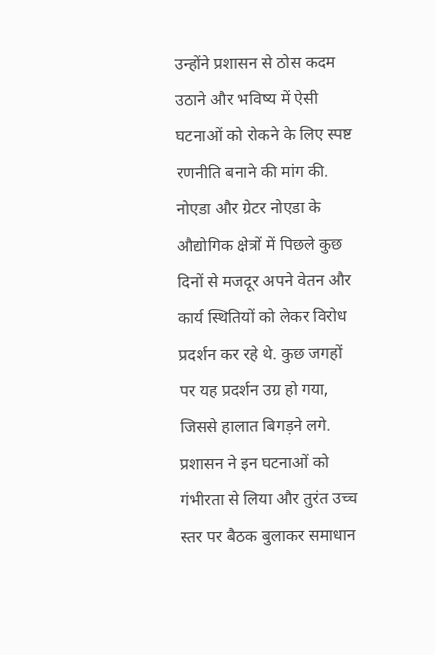उन्होंने प्रशासन से ठोस कदम उठाने और भविष्य में ऐसी घटनाओं को रोकने के लिए स्पष्ट रणनीति बनाने की मांग की.
नोएडा और ग्रेटर नोएडा के औद्योगिक क्षेत्रों में पिछले कुछ दिनों से मजदूर अपने वेतन और कार्य स्थितियों को लेकर विरोध प्रदर्शन कर रहे थे. कुछ जगहों पर यह प्रदर्शन उग्र हो गया, जिससे हालात बिगड़ने लगे. प्रशासन ने इन घटनाओं को गंभीरता से लिया और तुरंत उच्च स्तर पर बैठक बुलाकर समाधान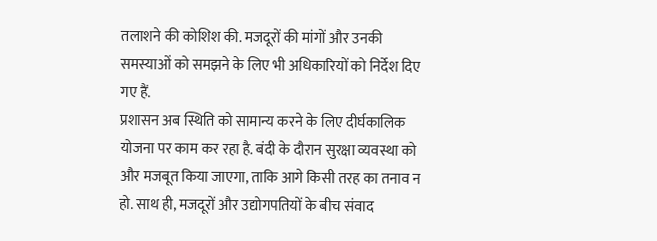तलाशने की कोशिश की. मजदूरों की मांगों और उनकी समस्याओं को समझने के लिए भी अधिकारियों को निर्देश दिए गए हैं.
प्रशासन अब स्थिति को सामान्य करने के लिए दीर्घकालिक योजना पर काम कर रहा है. बंदी के दौरान सुरक्षा व्यवस्था को और मजबूत किया जाएगा, ताकि आगे किसी तरह का तनाव न हो. साथ ही, मजदूरों और उद्योगपतियों के बीच संवाद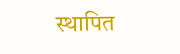स्थापित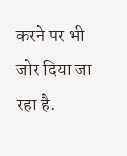करने पर भी जोर दिया जा रहा है.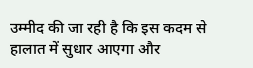उम्मीद की जा रही है कि इस कदम से हालात में सुधार आएगा और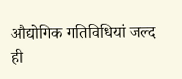औद्योगिक गतिविधियां जल्द ही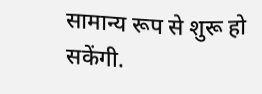सामान्य रूप से शुरू हो सकेंगी.